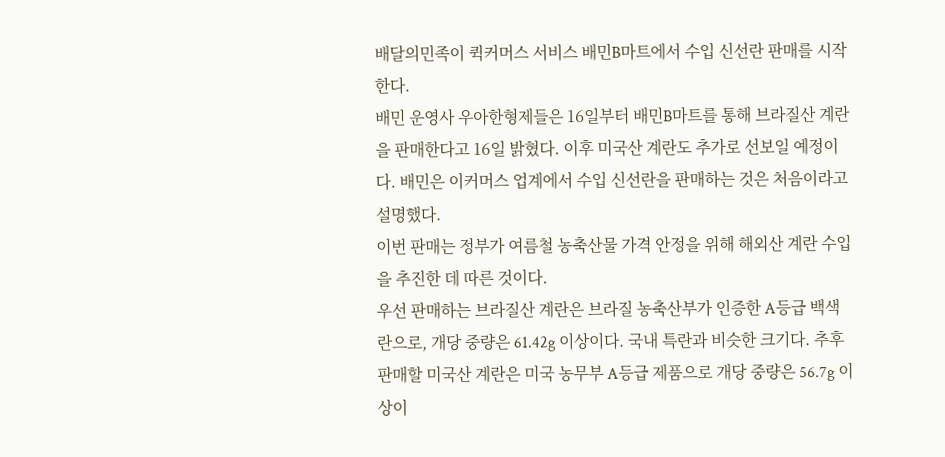배달의민족이 퀵커머스 서비스 배민B마트에서 수입 신선란 판매를 시작한다.
배민 운영사 우아한형제들은 16일부터 배민B마트를 통해 브라질산 계란을 판매한다고 16일 밝혔다. 이후 미국산 계란도 추가로 선보일 예정이다. 배민은 이커머스 업계에서 수입 신선란을 판매하는 것은 처음이라고 설명했다.
이번 판매는 정부가 여름철 농축산물 가격 안정을 위해 해외산 계란 수입을 추진한 데 따른 것이다.
우선 판매하는 브라질산 계란은 브라질 농축산부가 인증한 A등급 백색란으로, 개당 중량은 61.42g 이상이다. 국내 특란과 비슷한 크기다. 추후 판매할 미국산 계란은 미국 농무부 A등급 제품으로 개당 중량은 56.7g 이상이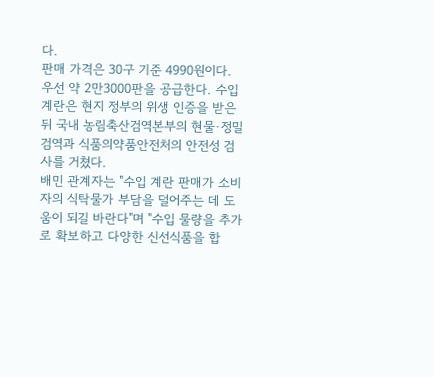다.
판매 가격은 30구 기준 4990원이다. 우선 약 2만3000판을 공급한다. 수입 계란은 현지 정부의 위생 인증을 받은 뒤 국내 농림축산검역본부의 현물·정밀 검역과 식품의약품안전처의 안전성 검사를 거쳤다.
배민 관계자는 "수입 계란 판매가 소비자의 식탁물가 부담을 덜어주는 데 도움이 되길 바란다"며 "수입 물량을 추가로 확보하고 다양한 신선식품을 합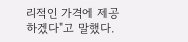리적인 가격에 제공하겠다"고 말했다.